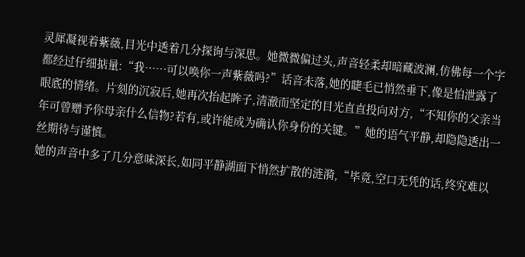灵犀凝视着紫薇,目光中透着几分探询与深思。她微微偏过头,声音轻柔却暗藏波澜,仿佛每一个字都经过仔细掂量:“我……可以唤你一声紫薇吗?”话音未落,她的睫毛已悄然垂下,像是怕泄露了眼底的情绪。片刻的沉寂后,她再次抬起眸子,清澈而坚定的目光直直投向对方,“不知你的父亲当年可曾赠予你母亲什么信物?若有,或许能成为确认你身份的关键。”她的语气平静,却隐隐透出一丝期待与谨慎。
她的声音中多了几分意味深长,如同平静湖面下悄然扩散的涟漪,“毕竟,空口无凭的话,终究难以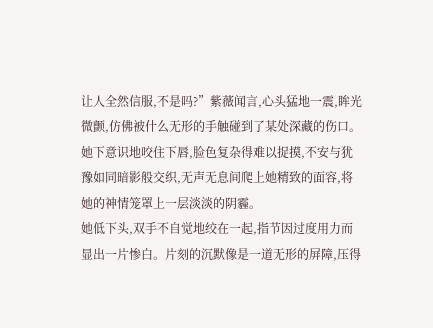让人全然信服,不是吗?”紫薇闻言,心头猛地一震,眸光微颤,仿佛被什么无形的手触碰到了某处深藏的伤口。她下意识地咬住下唇,脸色复杂得难以捉摸,不安与犹豫如同暗影般交织,无声无息间爬上她精致的面容,将她的神情笼罩上一层淡淡的阴霾。
她低下头,双手不自觉地绞在一起,指节因过度用力而显出一片惨白。片刻的沉默像是一道无形的屏障,压得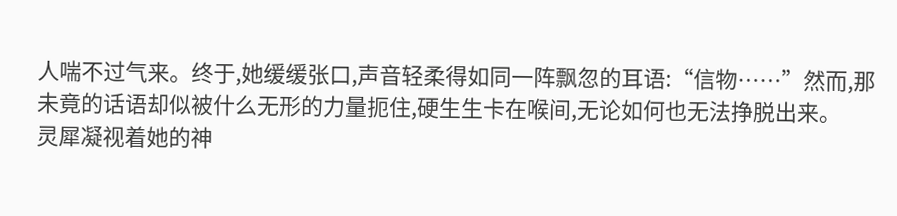人喘不过气来。终于,她缓缓张口,声音轻柔得如同一阵飘忽的耳语:“信物……”然而,那未竟的话语却似被什么无形的力量扼住,硬生生卡在喉间,无论如何也无法挣脱出来。
灵犀凝视着她的神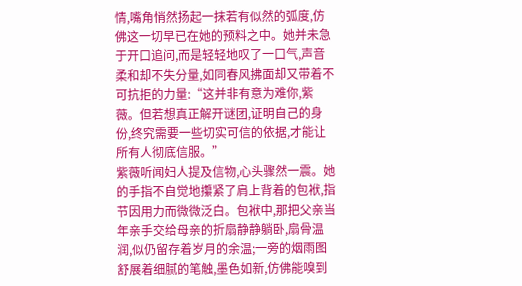情,嘴角悄然扬起一抹若有似然的弧度,仿佛这一切早已在她的预料之中。她并未急于开口追问,而是轻轻地叹了一口气,声音柔和却不失分量,如同春风拂面却又带着不可抗拒的力量:“这并非有意为难你,紫薇。但若想真正解开谜团,证明自己的身份,终究需要一些切实可信的依据,才能让所有人彻底信服。”
紫薇听闻妇人提及信物,心头骤然一震。她的手指不自觉地攥紧了肩上背着的包袱,指节因用力而微微泛白。包袱中,那把父亲当年亲手交给母亲的折扇静静躺卧,扇骨温润,似仍留存着岁月的余温;一旁的烟雨图舒展着细腻的笔触,墨色如新,仿佛能嗅到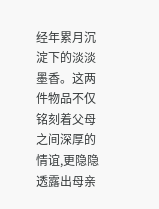经年累月沉淀下的淡淡墨香。这两件物品不仅铭刻着父母之间深厚的情谊,更隐隐透露出母亲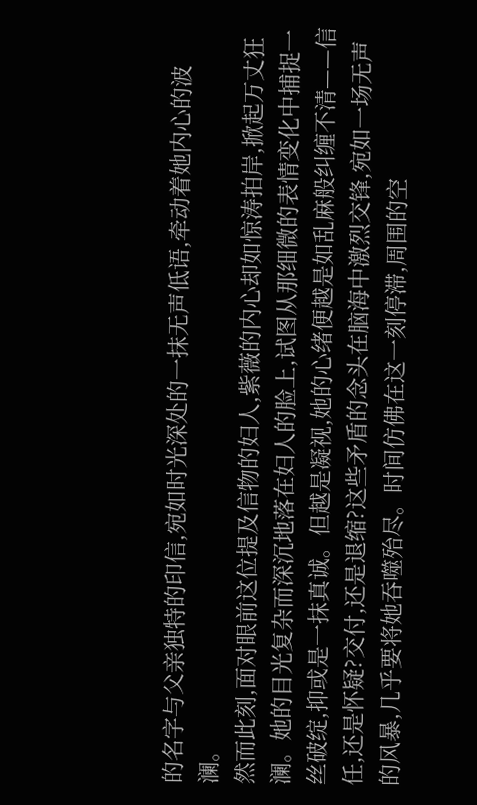的名字与父亲独特的印信,宛如时光深处的一抹无声低语,牵动着她内心的波澜。
然而此刻,面对眼前这位提及信物的妇人,紫薇的内心却如惊涛拍岸,掀起万丈狂澜。她的目光复杂而深沉地落在妇人的脸上,试图从那细微的表情变化中捕捉一丝破绽,抑或是一抹真诚。但越是凝视,她的心绪便越是如乱麻般纠缠不清——信任,还是怀疑?交付,还是退缩?这些矛盾的念头在脑海中激烈交锋,宛如一场无声的风暴,几乎要将她吞噬殆尽。时间仿佛在这一刻停滞,周围的空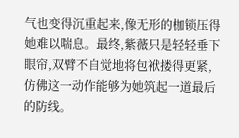气也变得沉重起来,像无形的枷锁压得她难以喘息。最终,紫薇只是轻轻垂下眼帘,双臂不自觉地将包袱搂得更紧,仿佛这一动作能够为她筑起一道最后的防线。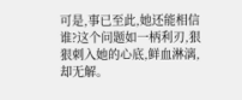可是,事已至此,她还能相信谁?这个问题如一柄利刃,狠狠刺入她的心底,鲜血淋漓,却无解。